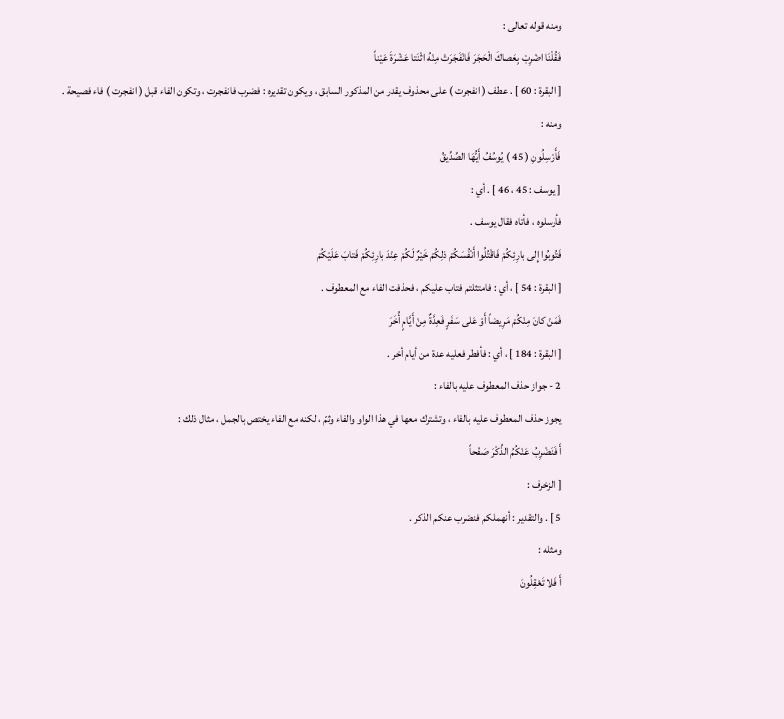ومنه قوله تعالى :
فَقُلْنَا اضْرِبْ بِعَصاكَ الْحَجَرَ فَانْفَجَرَتْ مِنْهُ اثْنَتا عَشْرَةَ عَيْناً
[ البقرة : 60 ] . عطف ( انفجرت ) على محذوف يقدر من المذكور السابق ، ويكون تقديره : فضرب فانفجرت ، وتكون الفاء قبل ( انفجرت ) فاء فصيحة .
ومنه :
فَأَرْسِلُونِ ( 45 ) يُوسُفُ أَيُّهَا الصِّدِّيقُ
[ يوسف : 45 ، 46 ] . أي :
فأرسلوه ، فأتاه فقال يوسف .
فَتُوبُوا إِلى بارِئِكُمْ فَاقْتُلُوا أَنْفُسَكُمْ ذلِكُمْ خَيْرٌ لَكُمْ عِنْدَ بارِئِكُمْ فَتابَ عَلَيْكُمْ
[ البقرة : 54 ] ، أي : فامتثلتم فتاب عليكم ، فحذفت الفاء مع المعطوف .
فَمَنْ كانَ مِنْكُمْ مَرِيضاً أَوْ عَلى سَفَرٍ فَعِدَّةٌ مِنْ أَيَّامٍ أُخَرَ
[ البقرة : 184 ] ، أي : فأفطر فعليه عدة من أيام أخر .
2 - جواز حذف المعطوف عليه بالفاء :
يجوز حذف المعطوف عليه بالفاء ، وتشترك معها في هذا الواو والفاء وثمّ ، لكنه مع الفاء يختص بالجمل ، مثال ذلك :
أَ فَنَضْرِبُ عَنْكُمُ الذِّكْرَ صَفْحاً
[ الزخرف :
5 ] . والتقدير : أنهملكم فنضرب عنكم الذكر .
ومثله :
أَ فَلا تَعْقِلُونَ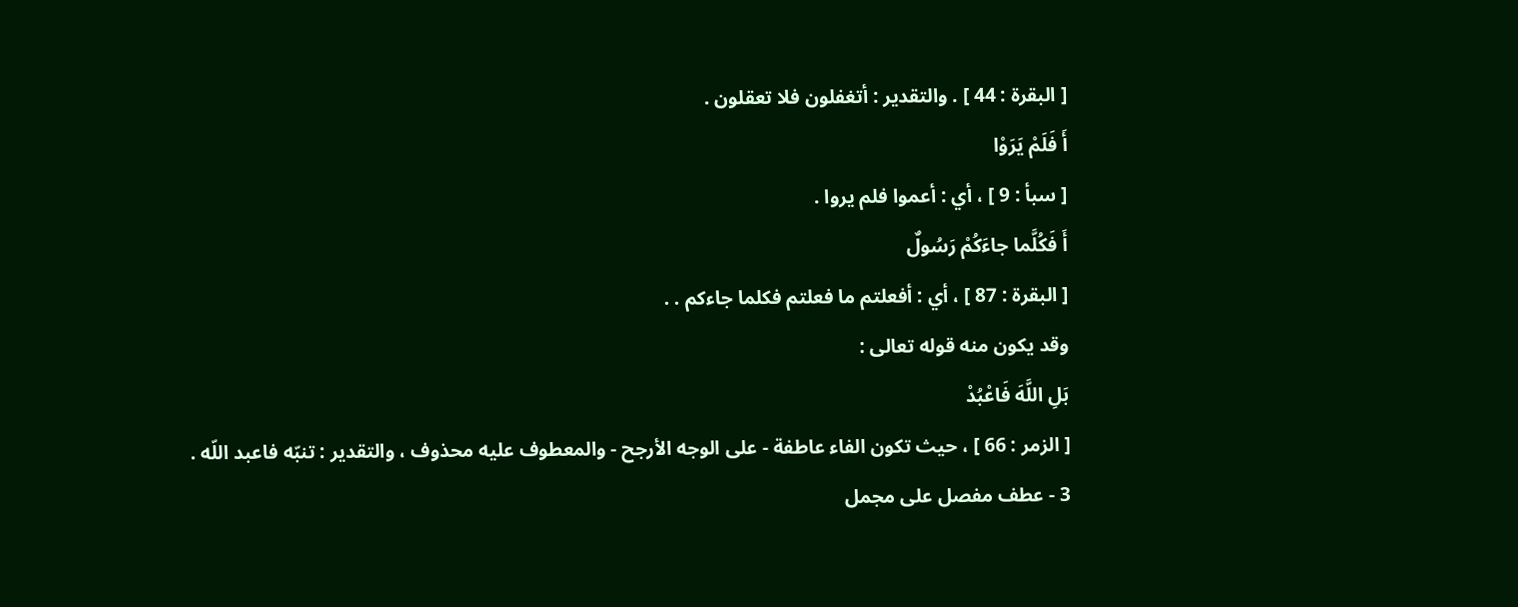[ البقرة : 44 ] . والتقدير : أتغفلون فلا تعقلون .
أَ فَلَمْ يَرَوْا
[ سبأ : 9 ] ، أي : أعموا فلم يروا .
أَ فَكُلَّما جاءَكُمْ رَسُولٌ
[ البقرة : 87 ] ، أي : أفعلتم ما فعلتم فكلما جاءكم . .
وقد يكون منه قوله تعالى :
بَلِ اللَّهَ فَاعْبُدْ
[ الزمر : 66 ] ، حيث تكون الفاء عاطفة - على الوجه الأرجح - والمعطوف عليه محذوف ، والتقدير : تنبّه فاعبد اللّه .
3 - عطف مفصل على مجمل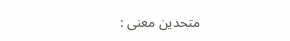متحدين معنى :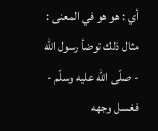أي : هو هو في المعنى :
مثال ذلك توضأ رسول اللّه - صلّى اللّه عليه وسلّم - فغسل وجهه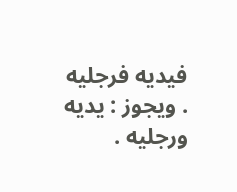فيديه فرجليه . ويجوز : يديه ورجليه .